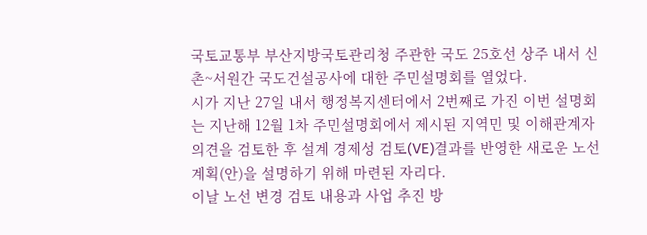국토교통부 부산지방국토관리청 주관한 국도 25호선 상주 내서 신촌~서원간 국도건설공사에 대한 주민설명회를 열었다.
시가 지난 27일 내서 행정복지센터에서 2번째로 가진 이번 설명회는 지난해 12월 1차 주민설명회에서 제시된 지역민 및 이해관계자 의견을 검토한 후 설계 경제성 검토(VE)결과를 반영한 새로운 노선 계획(안)을 설명하기 위해 마련된 자리다.
이날 노선 변경 검토 내용과 사업 추진 방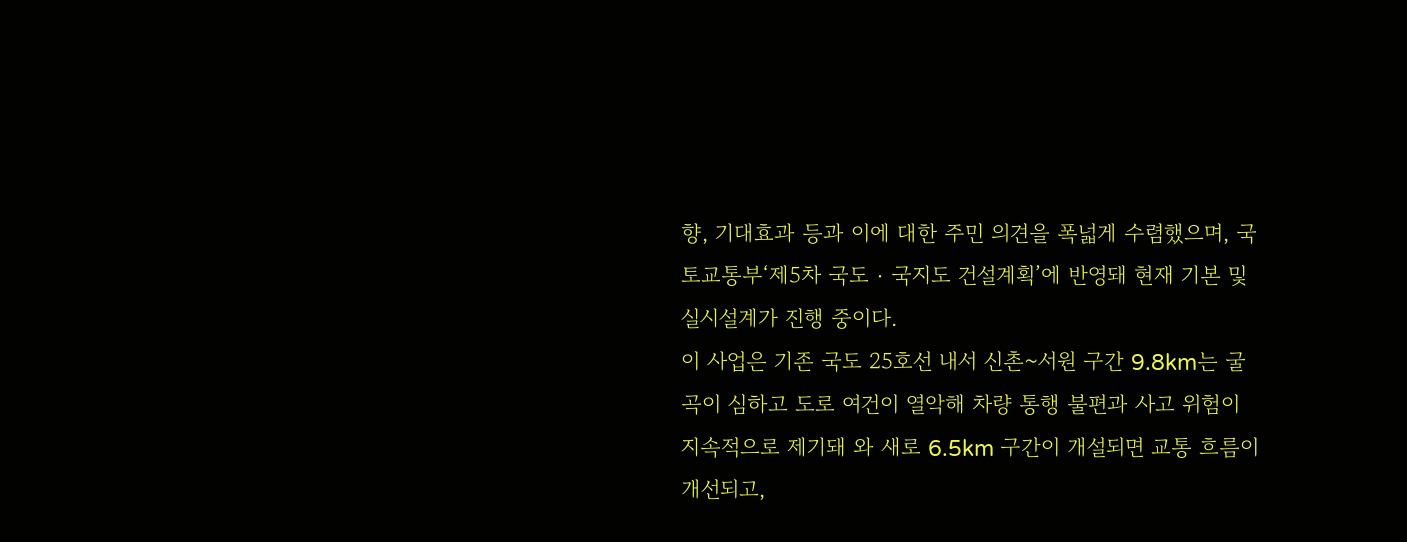향, 기대효과 등과 이에 대한 주민 의견을 폭넓게 수렴했으며, 국토교통부‘제5차 국도‧국지도 건설계획’에 반영돼 현재 기본 및 실시설계가 진행 중이다.
이 사업은 기존 국도 25호선 내서 신촌~서원 구간 9.8km는 굴곡이 심하고 도로 여건이 열악해 차량 통행 불편과 사고 위험이 지속적으로 제기돼 와 새로 6.5km 구간이 개설되면 교통 흐름이 개선되고,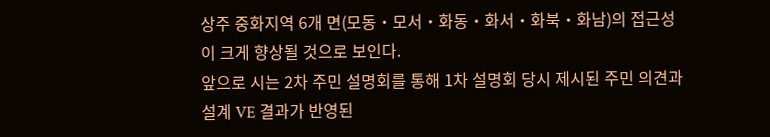상주 중화지역 6개 면(모동‧모서‧화동‧화서‧화북‧화남)의 접근성이 크게 향상될 것으로 보인다.
앞으로 시는 2차 주민 설명회를 통해 1차 설명회 당시 제시된 주민 의견과 설계 VE 결과가 반영된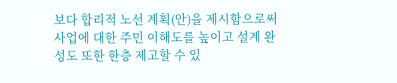보다 합리적 노선 계획(안)을 제시함으로써 사업에 대한 주민 이해도를 높이고 설계 완성도 또한 한층 제고할 수 있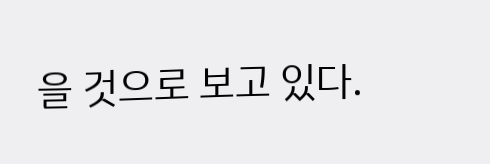을 것으로 보고 있다.